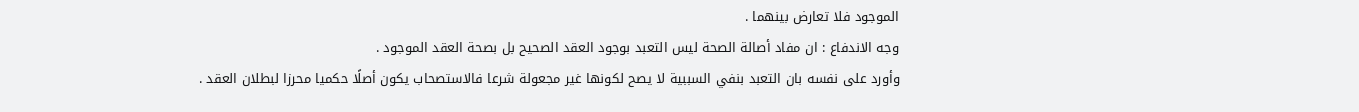الموجود فلا تعارض بينهما .
وجه الاندفاع : ان مفاد أصالة الصحة ليس التعبد بوجود العقد الصحيح بل بصحة العقد الموجود .
وأورد على نفسه بان التعبد بنفي السببية لا يصح لكونها غير مجعولة شرعا فالاستصحاب يكون أصلًا حكميا محرزا لبطلان العقد .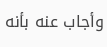وأجاب عنه بأنه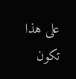على هذا تكون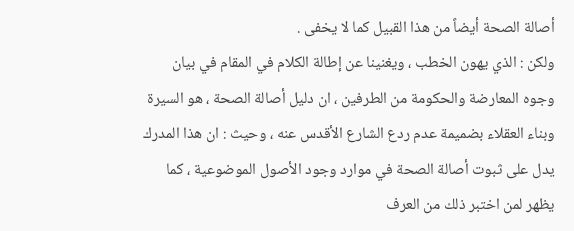أصالة الصحة أيضاً من هذا القبيل كما لا يخفى .
ولكن : الذي يهون الخطب ، ويغنينا عن إطالة الكلام في المقام في بيان وجوه المعارضة والحكومة من الطرفين ، ان دليل أصالة الصحة ، هو السيرة وبناء العقلاء بضميمة عدم ردع الشارع الأقدس عنه ، وحيث : ان هذا المدرك يدل على ثبوت أصالة الصحة في موارد وجود الأصول الموضوعية ، كما يظهر لمن اختبر ذلك من العرف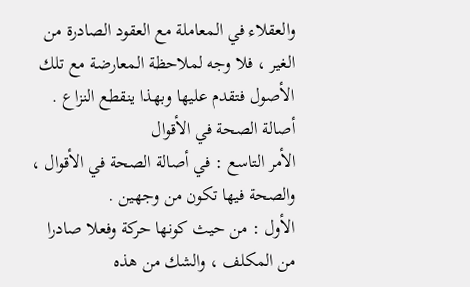والعقلاء في المعاملة مع العقود الصادرة من الغير ، فلا وجه لملاحظة المعارضة مع تلك الأصول فتقدم عليها وبهذا ينقطع النزاع .
أصالة الصحة في الأقوال
الأمر التاسع : في أصالة الصحة في الأقوال ، والصحة فيها تكون من وجهين .
الأول : من حيث كونها حركة وفعلا صادرا من المكلف ، والشك من هذه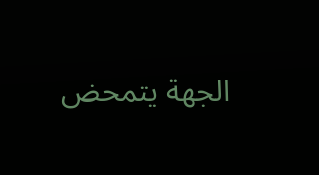الجهة يتمحض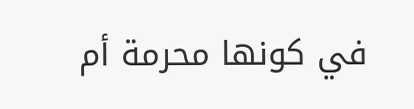في كونها محرمة أم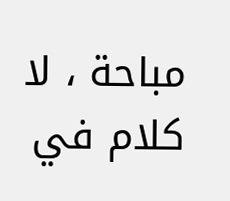مباحة ، لا كلام في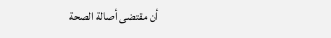أن مقتضى أصالة الصحة